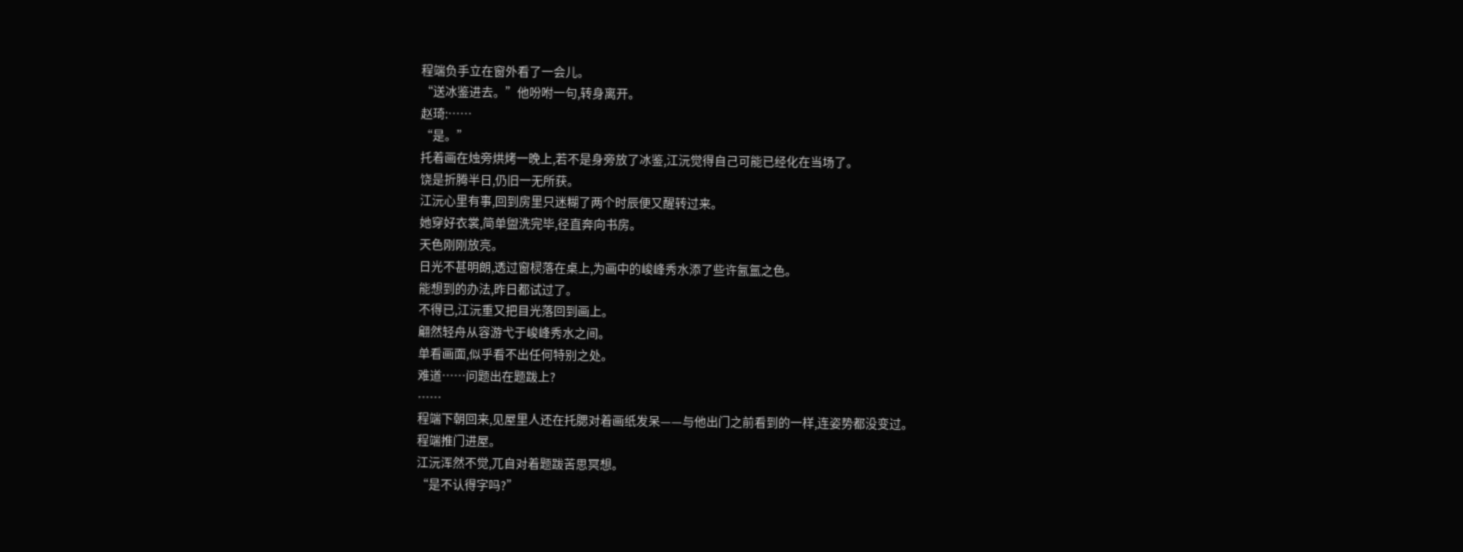程端负手立在窗外看了一会儿。
“送冰鉴进去。”他吩咐一句,转身离开。
赵琦:……
“是。”
托着画在烛旁烘烤一晚上,若不是身旁放了冰鉴,江沅觉得自己可能已经化在当场了。
饶是折腾半日,仍旧一无所获。
江沅心里有事,回到房里只迷糊了两个时辰便又醒转过来。
她穿好衣裳,简单盥洗完毕,径直奔向书房。
天色刚刚放亮。
日光不甚明朗,透过窗棂落在桌上,为画中的峻峰秀水添了些许氤氲之色。
能想到的办法,昨日都试过了。
不得已,江沅重又把目光落回到画上。
翩然轻舟从容游弋于峻峰秀水之间。
单看画面,似乎看不出任何特别之处。
难道……问题出在题跋上?
……
程端下朝回来,见屋里人还在托腮对着画纸发呆——与他出门之前看到的一样,连姿势都没变过。
程端推门进屋。
江沅浑然不觉,兀自对着题跋苦思冥想。
“是不认得字吗?”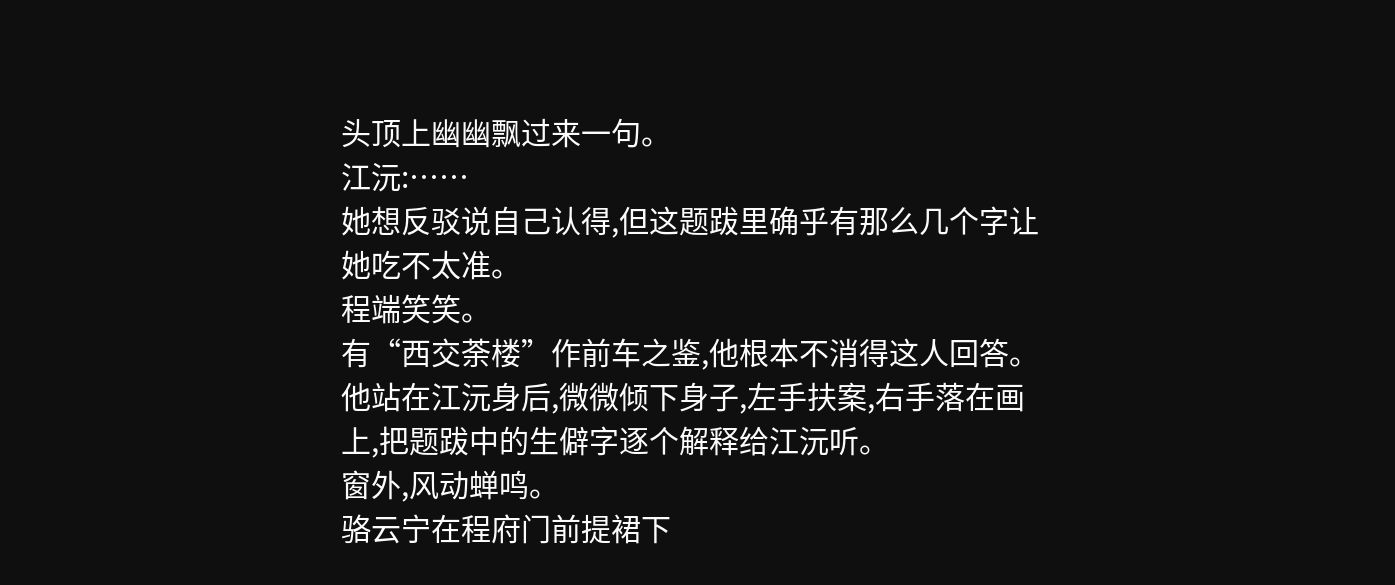头顶上幽幽飘过来一句。
江沅:……
她想反驳说自己认得,但这题跋里确乎有那么几个字让她吃不太准。
程端笑笑。
有“西交荼楼”作前车之鉴,他根本不消得这人回答。
他站在江沅身后,微微倾下身子,左手扶案,右手落在画上,把题跋中的生僻字逐个解释给江沅听。
窗外,风动蝉鸣。
骆云宁在程府门前提裙下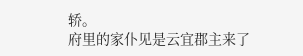轿。
府里的家仆见是云宜郡主来了